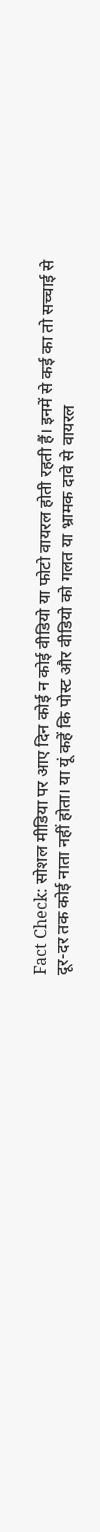Fact Check: सोशल मीडिया पर आए दिन कोई न कोई वीडियो या फोटो वायरल होती रहती हैं। इनमें से कई का तो सच्चाई से दूर-दर तक कोई नाता नहीं होता। या यूं कहें कि पोस्ट और वीडियो को गलत या भ्रामक दावे से वायरल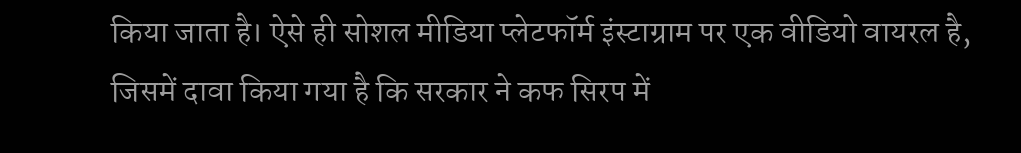किया जाता है। ऐसे ही सोशल मीडिया प्लेटफॉर्म इंस्टाग्राम पर एक वीडियो वायरल है, जिसमें दावा किया गया है कि सरकार ने कफ सिरप में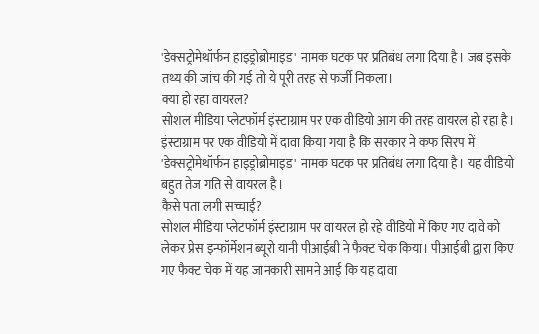'डेक्सट्रोमेथॉर्फन हाइड्रोब्रोमाइड' नामक घटक पर प्रतिबंध लगा दिया है। जब इसके तथ्य की जांच की गई तो ये पूरी तरह से फर्जी निकला।
क्या हो रहा वायरल?
सोशल मीडिया प्लेटफॉर्म इंस्टाग्राम पर एक वीडियो आग की तरह वायरल हो रहा है। इंस्टाग्राम पर एक वीडियो में दावा किया गया है कि सरकार ने कफ सिरप में 'डेक्सट्रोमेथॉर्फन हाइड्रोब्रोमाइड' नामक घटक पर प्रतिबंध लगा दिया है। यह वीडियो बहुत तेज गति से वायरल है।
कैसे पता लगी सच्चाई?
सोशल मीडिया प्लेटफॉर्म इंस्टाग्राम पर वायरल हो रहे वीडियो में किए गए दावे को लेकर प्रेस इन्फॉर्मेशन ब्यूरो यानी पीआईबी ने फैक्ट चेक किया। पीआईबी द्वारा किए गए फैक्ट चेक में यह जानकारी सामने आई कि यह दावा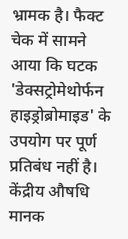भ्रामक है। फैक्ट चेक में सामने आया कि घटक 'डेक्सट्रोमेथोर्फन हाइड्रोब्रोमाइड' के उपयोग पर पूर्ण प्रतिबंध नहीं है। केंद्रीय औषधि मानक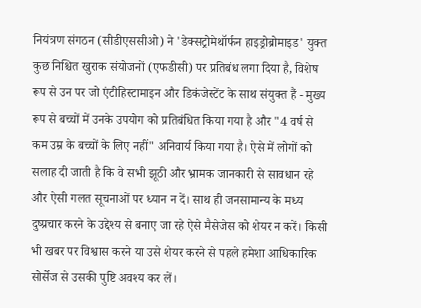नियंत्रण संगठन (सीडीएससीओ) ने 'डेक्सट्रोमेथॉर्फन हाइड्रोब्रोमाइड' युक्त कुछ निश्चित खुराक संयोजनों (एफडीसी) पर प्रतिबंध लगा दिया है, विशेष रूप से उन पर जो एंटीहिस्टामाइन और डिकंजेस्टेंट के साथ संयुक्त हैं - मुख्य रूप से बच्चों में उनके उपयोग को प्रतिबंधित किया गया है और "4 वर्ष से कम उम्र के बच्चों के लिए नहीं" अनिवार्य किया गया है। ऐसे में लोगों को सलाह दी जाती है कि वे सभी झूठी और भ्रामक जानकारी से सावधान रहे और ऐसी गलत सूचनाओं पर ध्यान न दें। साथ ही जनसामान्य के मध्य दुष्प्रचार करने के उद्देश्य से बनाए जा रहे ऐसे मैसेजेस को शेयर न करें। किसी भी खबर पर विश्वास करने या उसे शेयर करने से पहले हमेशा आधिकारिक सोर्सेज से उसकी पुष्टि अवश्य कर लें।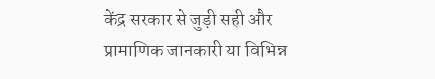केंद्र सरकार से जुड़ी सही और प्रामाणिक जानकारी या विभिन्न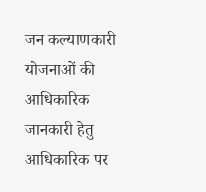जन कल्याणकारी योजनाओं की आधिकारिक जानकारी हेतु आधिकारिक पर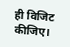ही विजिट कीजिए।